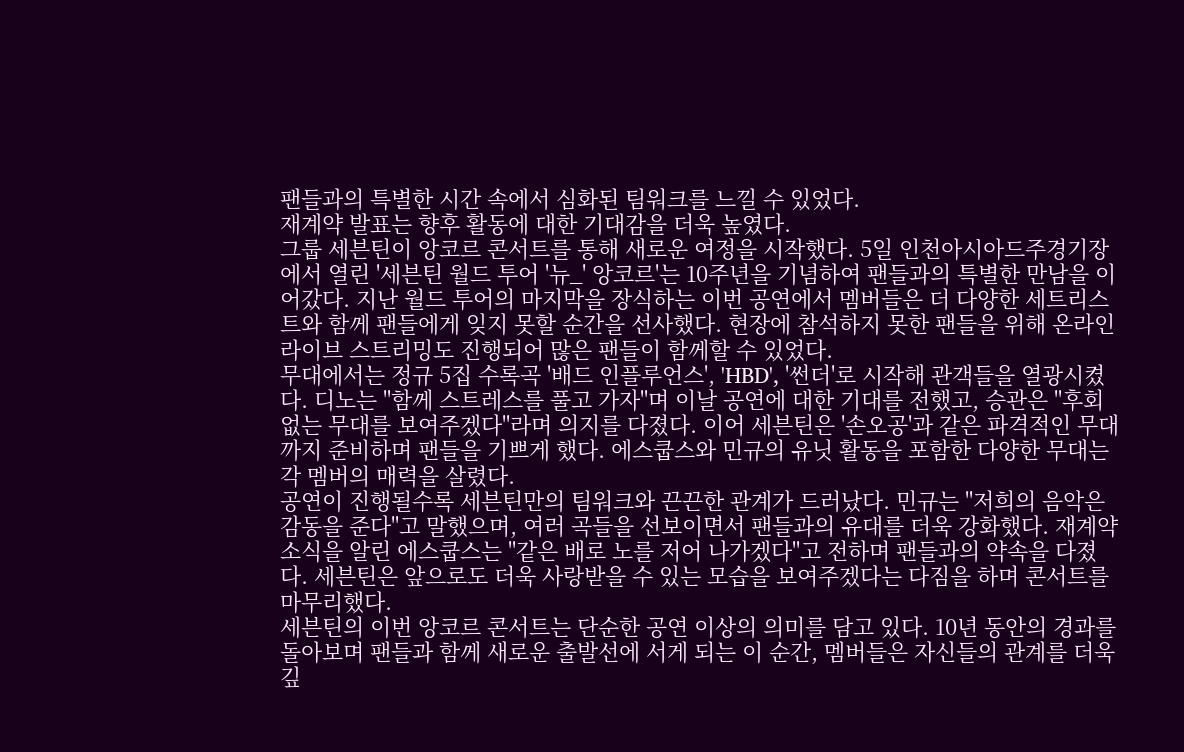팬들과의 특별한 시간 속에서 심화된 팀워크를 느낄 수 있었다.
재계약 발표는 향후 활동에 대한 기대감을 더욱 높였다.
그룹 세븐틴이 앙코르 콘서트를 통해 새로운 여정을 시작했다. 5일 인천아시아드주경기장에서 열린 '세븐틴 월드 투어 '뉴_' 앙코르'는 10주년을 기념하여 팬들과의 특별한 만남을 이어갔다. 지난 월드 투어의 마지막을 장식하는 이번 공연에서 멤버들은 더 다양한 세트리스트와 함께 팬들에게 잊지 못할 순간을 선사했다. 현장에 참석하지 못한 팬들을 위해 온라인 라이브 스트리밍도 진행되어 많은 팬들이 함께할 수 있었다.
무대에서는 정규 5집 수록곡 '배드 인플루언스', 'HBD', '썬더'로 시작해 관객들을 열광시켰다. 디노는 "함께 스트레스를 풀고 가자"며 이날 공연에 대한 기대를 전했고, 승관은 "후회 없는 무대를 보여주겠다"라며 의지를 다졌다. 이어 세븐틴은 '손오공'과 같은 파격적인 무대까지 준비하며 팬들을 기쁘게 했다. 에스쿱스와 민규의 유닛 활동을 포함한 다양한 무대는 각 멤버의 매력을 살렸다.
공연이 진행될수록 세븐틴만의 팀워크와 끈끈한 관계가 드러났다. 민규는 "저희의 음악은 감동을 준다"고 말했으며, 여러 곡들을 선보이면서 팬들과의 유대를 더욱 강화했다. 재계약 소식을 알린 에스쿱스는 "같은 배로 노를 저어 나가겠다"고 전하며 팬들과의 약속을 다졌다. 세븐틴은 앞으로도 더욱 사랑받을 수 있는 모습을 보여주겠다는 다짐을 하며 콘서트를 마무리했다.
세븐틴의 이번 앙코르 콘서트는 단순한 공연 이상의 의미를 담고 있다. 10년 동안의 경과를 돌아보며 팬들과 함께 새로운 출발선에 서게 되는 이 순간, 멤버들은 자신들의 관계를 더욱 깊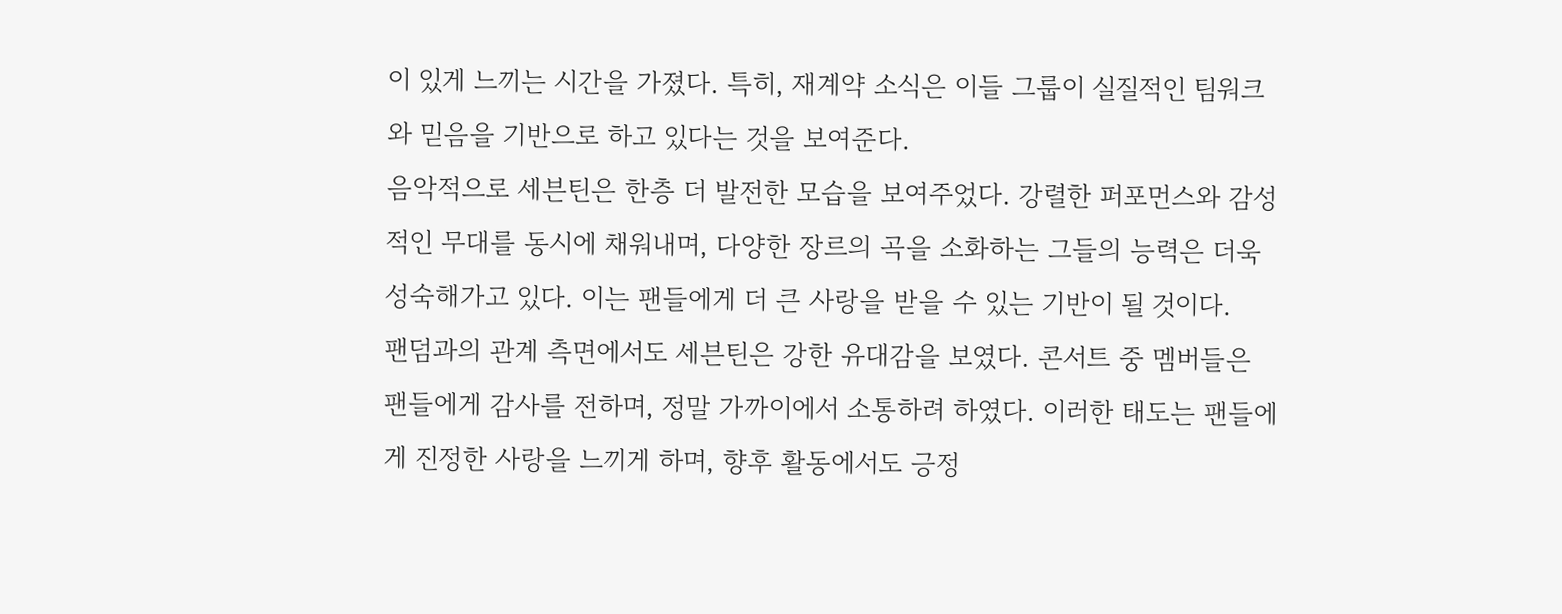이 있게 느끼는 시간을 가졌다. 특히, 재계약 소식은 이들 그룹이 실질적인 팀워크와 믿음을 기반으로 하고 있다는 것을 보여준다.
음악적으로 세븐틴은 한층 더 발전한 모습을 보여주었다. 강렬한 퍼포먼스와 감성적인 무대를 동시에 채워내며, 다양한 장르의 곡을 소화하는 그들의 능력은 더욱 성숙해가고 있다. 이는 팬들에게 더 큰 사랑을 받을 수 있는 기반이 될 것이다.
팬덤과의 관계 측면에서도 세븐틴은 강한 유대감을 보였다. 콘서트 중 멤버들은 팬들에게 감사를 전하며, 정말 가까이에서 소통하려 하였다. 이러한 태도는 팬들에게 진정한 사랑을 느끼게 하며, 향후 활동에서도 긍정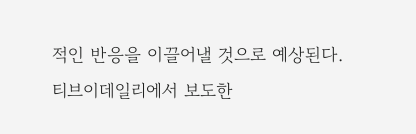적인 반응을 이끌어낼 것으로 예상된다.
티브이데일리에서 보도한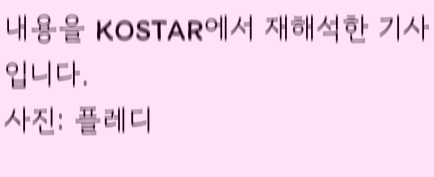내용을 KOSTAR에서 재해석한 기사입니다.
사진: 플레디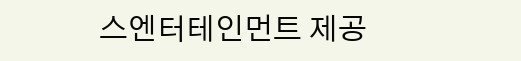스엔터테인먼트 제공